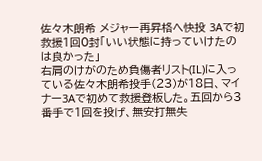佐々木朗希 メジャー再昇格へ快投 3Aで初救援1回0封「いい状態に持っていけたのは良かった」
右肩のけがのため負傷者リスト(IL)に入っている佐々木朗希投手(23)が18日、マイナー3Aで初めて救援登板した。五回から3番手で1回を投げ、無安打無失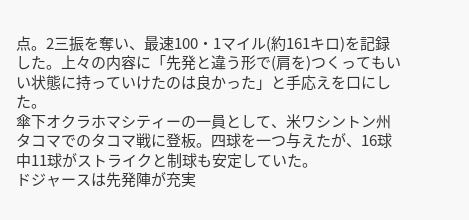点。2三振を奪い、最速100・1マイル(約161キロ)を記録した。上々の内容に「先発と違う形で(肩を)つくってもいい状態に持っていけたのは良かった」と手応えを口にした。
傘下オクラホマシティーの一員として、米ワシントン州タコマでのタコマ戦に登板。四球を一つ与えたが、16球中11球がストライクと制球も安定していた。
ドジャースは先発陣が充実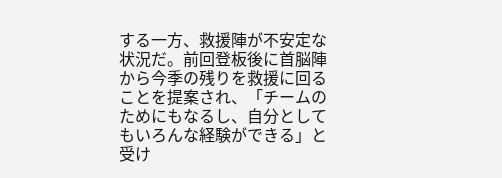する一方、救援陣が不安定な状況だ。前回登板後に首脳陣から今季の残りを救援に回ることを提案され、「チームのためにもなるし、自分としてもいろんな経験ができる」と受け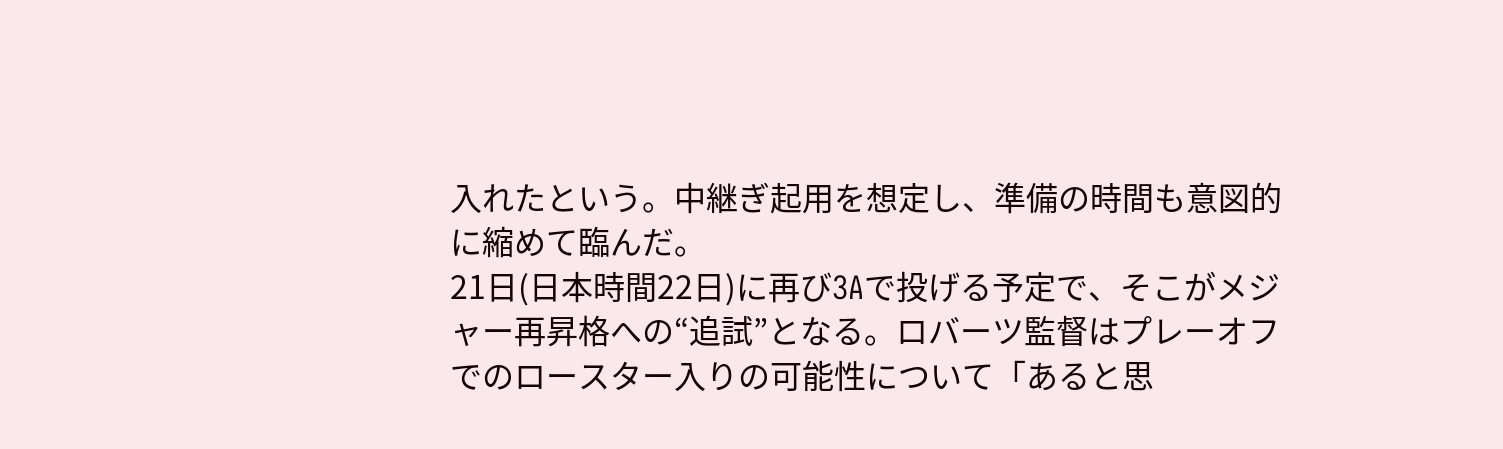入れたという。中継ぎ起用を想定し、準備の時間も意図的に縮めて臨んだ。
21日(日本時間22日)に再び3Aで投げる予定で、そこがメジャー再昇格への“追試”となる。ロバーツ監督はプレーオフでのロースター入りの可能性について「あると思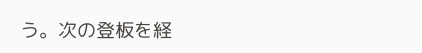う。次の登板を経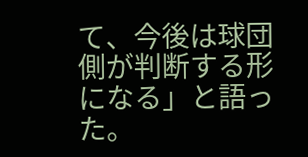て、今後は球団側が判断する形になる」と語った。